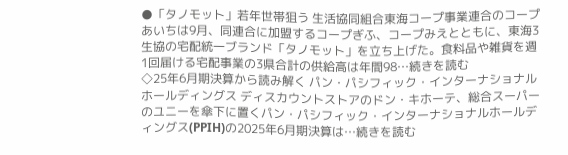●「タノモット」若年世帯狙う 生活協同組合東海コープ事業連合のコープあいちは9月、同連合に加盟するコープぎふ、コープみえとともに、東海3生協の宅配統一ブランド「タノモット」を立ち上げた。食料品や雑貨を週1回届ける宅配事業の3県合計の供給高は年間98…続きを読む
◇25年6月期決算から読み解く パン・パシフィック・インターナショナルホールディングス ディスカウントストアのドン・キホーテ、総合スーパーのユニーを傘下に置くパン・パシフィック・インターナショナルホールディングス(PPIH)の2025年6月期決算は…続きを読む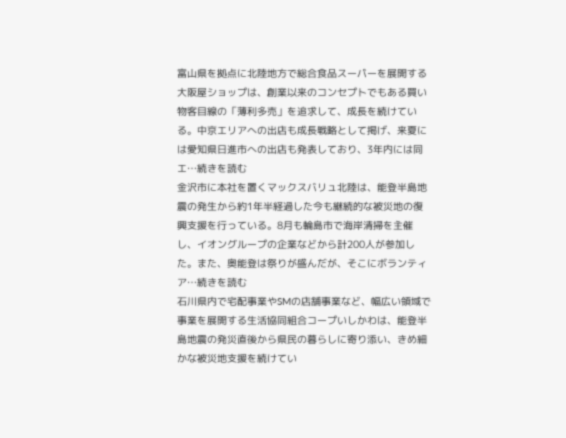富山県を拠点に北陸地方で総合食品スーパーを展開する大阪屋ショップは、創業以来のコンセプトでもある買い物客目線の「薄利多売」を追求して、成長を続けている。中京エリアへの出店も成長戦略として掲げ、来夏には愛知県日進市への出店も発表しており、3年内には同エ…続きを読む
金沢市に本社を置くマックスバリュ北陸は、能登半島地震の発生から約1年半経過した今も継続的な被災地の復興支援を行っている。8月も輪島市で海岸清掃を主催し、イオングループの企業などから計200人が参加した。また、奥能登は祭りが盛んだが、そこにボランティア…続きを読む
石川県内で宅配事業やSMの店舗事業など、幅広い領域で事業を展開する生活協同組合コープいしかわは、能登半島地震の発災直後から県民の暮らしに寄り添い、きめ細かな被災地支援を続けてい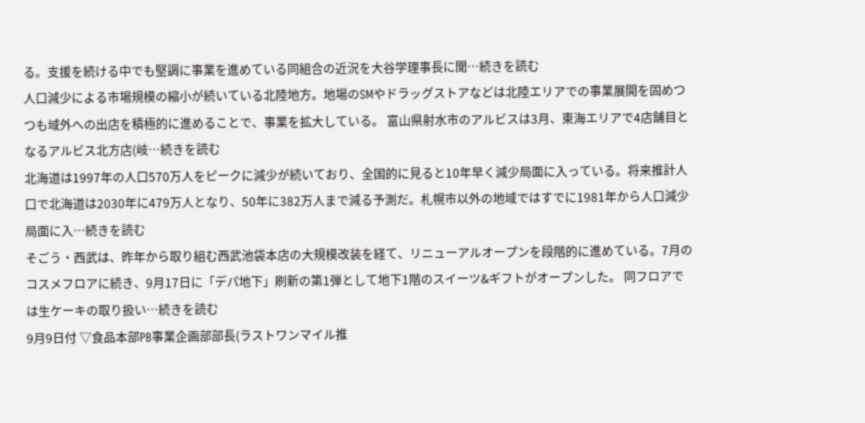る。支援を続ける中でも堅調に事業を進めている同組合の近況を大谷学理事長に聞…続きを読む
人口減少による市場規模の縮小が続いている北陸地方。地場のSMやドラッグストアなどは北陸エリアでの事業展開を固めつつも域外への出店を積極的に進めることで、事業を拡大している。 富山県射水市のアルビスは3月、東海エリアで4店舗目となるアルビス北方店(岐…続きを読む
北海道は1997年の人口570万人をピークに減少が続いており、全国的に見ると10年早く減少局面に入っている。将来推計人口で北海道は2030年に479万人となり、50年に382万人まで減る予測だ。札幌市以外の地域ではすでに1981年から人口減少局面に入…続きを読む
そごう・西武は、昨年から取り組む西武池袋本店の大規模改装を経て、リニューアルオープンを段階的に進めている。7月のコスメフロアに続き、9月17日に「デパ地下」刷新の第1弾として地下1階のスイーツ&ギフトがオープンした。 同フロアでは生ケーキの取り扱い…続きを読む
9月9日付 ▽食品本部PB事業企画部部長(ラストワンマイル推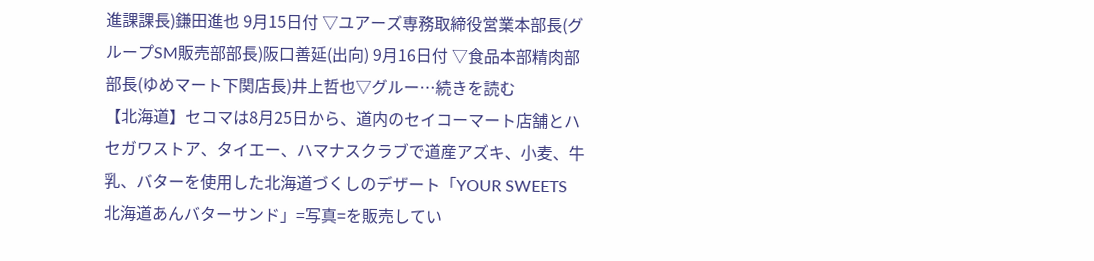進課課長)鎌田進也 9月15日付 ▽ユアーズ専務取締役営業本部長(グループSM販売部部長)阪口善延(出向) 9月16日付 ▽食品本部精肉部部長(ゆめマート下関店長)井上哲也▽グルー…続きを読む
【北海道】セコマは8月25日から、道内のセイコーマート店舗とハセガワストア、タイエー、ハマナスクラブで道産アズキ、小麦、牛乳、バターを使用した北海道づくしのデザート「YOUR SWEETS 北海道あんバターサンド」=写真=を販売してい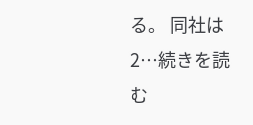る。 同社は2…続きを読む